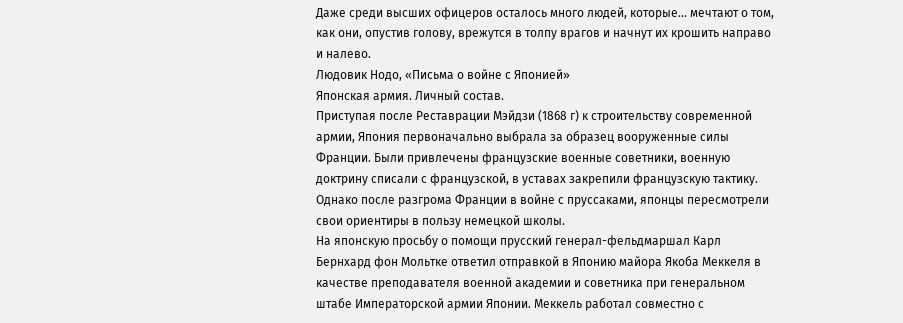Даже среди высших офицеров осталось много людей, которые... мечтают о том, как они, опустив голову, врежутся в толпу врагов и начнут их крошить направо и налево.
Людовик Нодо, «Письма о войне с Японией»
Японская армия. Личный состав.
Приступая после Реставрации Мэйдзи (1868 г) к строительству современной армии, Япония первоначально выбрала за образец вооруженные силы Франции. Были привлечены французские военные советники, военную доктрину списали с французской, в уставах закрепили французскую тактику. Однако после разгрома Франции в войне с пруссаками, японцы пересмотрели свои ориентиры в пользу немецкой школы.
На японскую просьбу о помощи прусский генерал-фельдмаршал Карл Бернхард фон Мольтке ответил отправкой в Японию майора Якоба Меккеля в качестве преподавателя военной академии и советника при генеральном штабе Императорской армии Японии. Меккель работал совместно с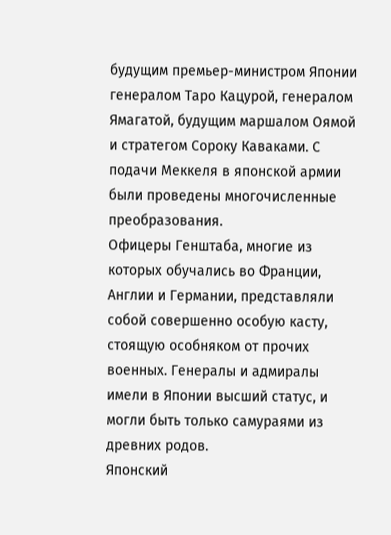будущим премьер-министром Японии генералом Таро Кацурой, генералом Ямагатой, будущим маршалом Оямой и стратегом Сороку Каваками. С подачи Меккеля в японской армии были проведены многочисленные преобразования.
Офицеры Генштаба, многие из которых обучались во Франции, Англии и Германии, представляли собой совершенно особую касту, стоящую особняком от прочих военных. Генералы и адмиралы имели в Японии высший статус, и могли быть только самураями из древних родов.
Японский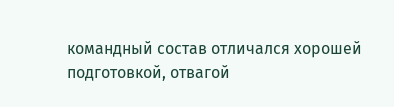командный состав отличался хорошей подготовкой, отвагой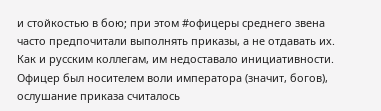и стойкостью в бою; при этом #офицеры среднего звена часто предпочитали выполнять приказы, а не отдавать их. Как и русским коллегам, им недоставало инициативности. Офицер был носителем воли императора (значит, богов), ослушание приказа считалось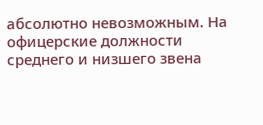абсолютно невозможным. На офицерские должности среднего и низшего звена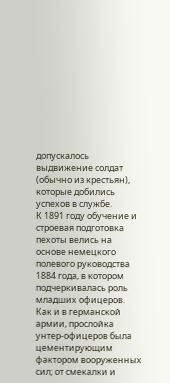допускалось выдвижение солдат (обычно из крестьян), которые добились успехов в службе.
К 1891 году обучение и строевая подготовка пехоты велись на основе немецкого полевого руководства 1884 года, в котором подчеркивалась роль младших офицеров.
Как и в германской армии, прослойка унтер-офицеров была цементирующим фактором вооруженных сил; от смекалки и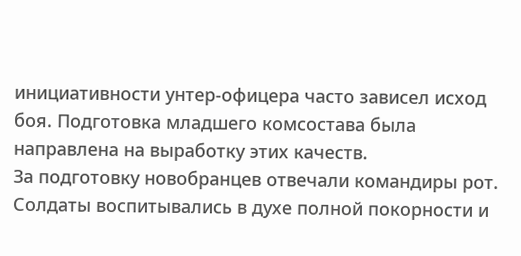инициативности унтер-офицера часто зависел исход боя. Подготовка младшего комсостава была направлена на выработку этих качеств.
За подготовку новобранцев отвечали командиры рот.
Солдаты воспитывались в духе полной покорности и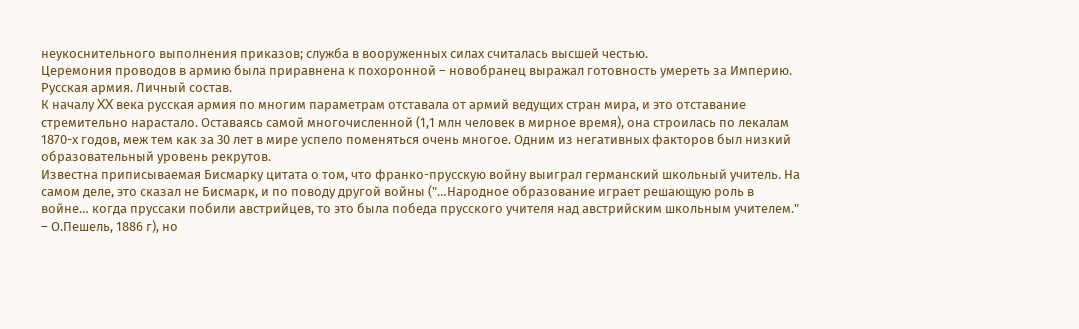неукоснительного выполнения приказов; cлужба в вооруженных силах считалась высшей честью.
Церемония проводов в армию была приравнена к похоронной – новобранец выражал готовность умереть за Империю.
Русская армия. Личный состав.
К началу XX века русская армия по многим параметрам отставала от армий ведущих стран мира, и это отставание стремительно нарастало. Оставаясь самой многочисленной (1,1 млн человек в мирное время), она строилась по лекалам 1870-х годов, меж тем как за 30 лет в мире успело поменяться очень многое. Одним из негативных факторов был низкий образовательный уровень рекрутов.
Известна приписываемая Бисмарку цитата о том, что франко-прусскую войну выиграл германский школьный учитель. На самом деле, это сказал не Бисмарк, и по поводу другой войны ("…Народное образование играет решающую роль в войне… когда пруссаки побили австрийцев, то это была победа прусского учителя над австрийским школьным учителем." – О.Пешель, 1886 г), но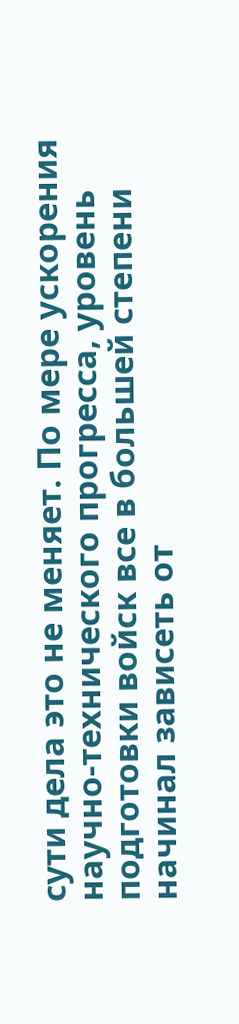сути дела это не меняет. По мере ускорения научно-технического прогресса, уровень подготовки войск все в большей степени начинал зависеть от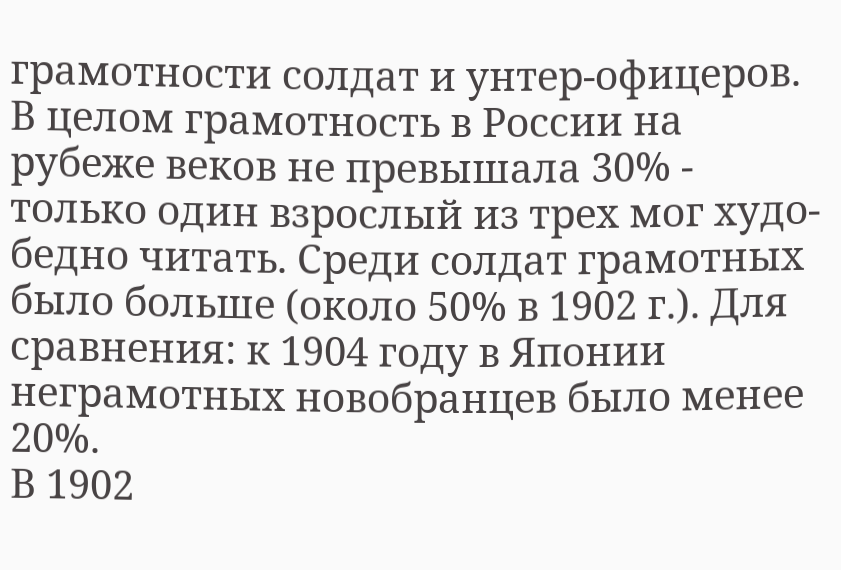грамотности солдат и унтер-офицеров.
В целом грамотность в России на рубеже веков не превышала 30% - только один взрослый из трех мог худо-бедно читать. Среди солдат грамотных было больше (около 50% в 1902 г.). Для сравнения: к 1904 году в Японии неграмотных новобранцев было менее 20%.
В 1902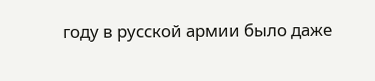году в русской армии было даже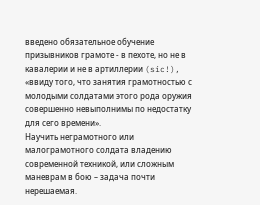введено обязательное обучение призывников грамоте - в пехоте, но не в кавалерии и не в артиллерии (sic!), «ввиду того, что занятия грамотностью с молодыми солдатами этого рода оружия совершенно невыполнимы по недостатку для сего времени».
Научить неграмотного или малограмотного солдата владению современной техникой, или сложным маневрам в бою – задача почти нерешаемая.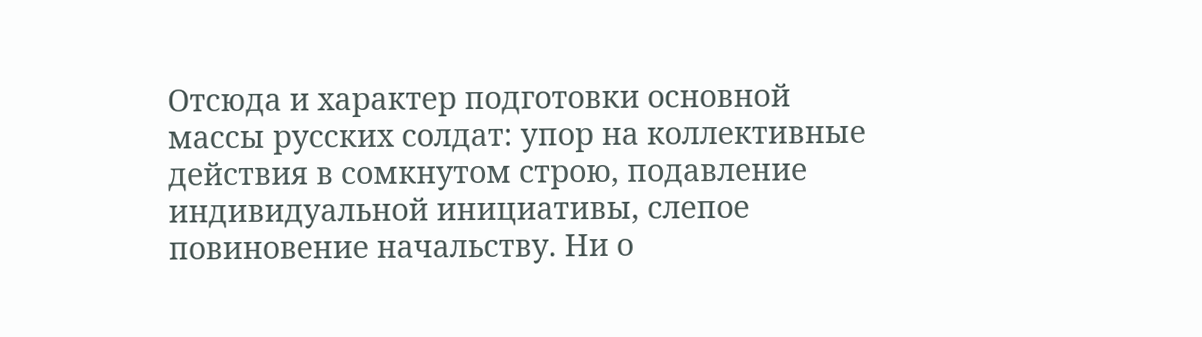Отсюда и характер подготовки основной массы русских солдат: упор на коллективные действия в сомкнутом строю, подавление индивидуальной инициативы, слепое повиновение начальству. Ни о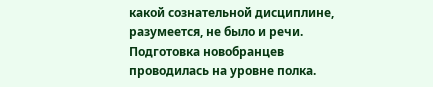какой сознательной дисциплине, разумеется, не было и речи. Подготовка новобранцев проводилась на уровне полка.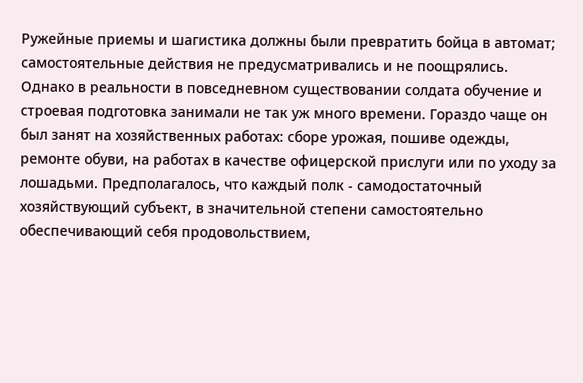Ружейные приемы и шагистика должны были превратить бойца в автомат; самостоятельные действия не предусматривались и не поощрялись.
Однако в реальности в повседневном существовании солдата обучение и строевая подготовка занимали не так уж много времени. Гораздо чаще он был занят на хозяйственных работах: сборе урожая, пошиве одежды, ремонте обуви, на работах в качестве офицерской прислуги или по уходу за лошадьми. Предполагалось, что каждый полк - самодостаточный хозяйствующий субъект, в значительной степени самостоятельно обеспечивающий себя продовольствием,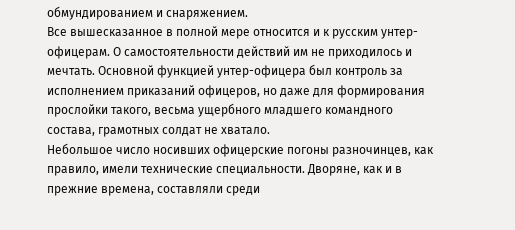обмундированием и снаряжением.
Все вышесказанное в полной мере относится и к русским унтер-офицерам. О самостоятельности действий им не приходилось и мечтать. Основной функцией унтер-офицера был контроль за исполнением приказаний офицеров, но даже для формирования прослойки такого, весьма ущербного младшего командного состава, грамотных солдат не хватало.
Небольшое число носивших офицерские погоны разночинцев, как правило, имели технические специальности. Дворяне, как и в прежние времена, составляли среди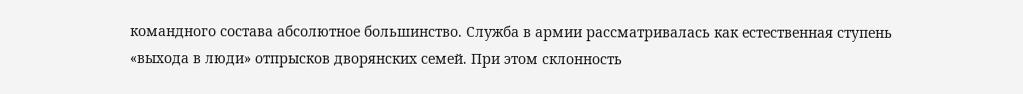командного состава абсолютное большинство. Служба в армии рассматривалась как естественная ступень «выхода в люди» отпрысков дворянских семей. При этом cклонность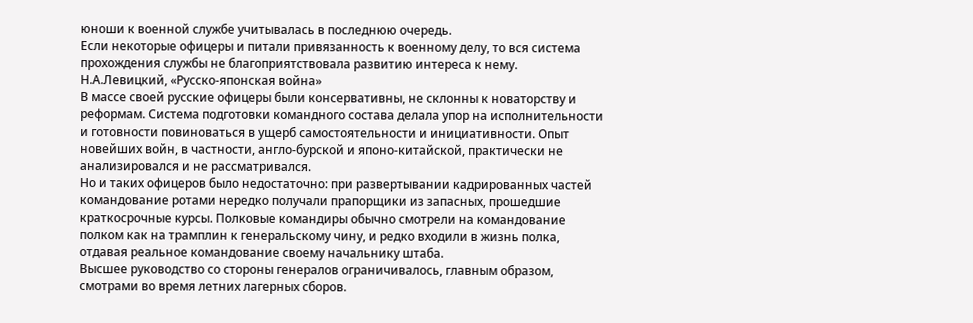юноши к военной службе учитывалась в последнюю очередь.
Если некоторые офицеры и питали привязанность к военному делу, то вся система прохождения службы не благоприятствовала развитию интереса к нему.
Н.А.Левицкий, «Русско-японская война»
В массе своей русские офицеры были консервативны, не склонны к новаторству и реформам. Система подготовки командного состава делала упор на исполнительности и готовности повиноваться в ущерб самостоятельности и инициативности. Опыт новейших войн, в частности, англо-бурской и японо-китайской, практически не анализировался и не рассматривался.
Но и таких офицеров было недостаточно: при развертывании кадрированных частей командование ротами нередко получали прапорщики из запасных, прошедшие краткосрочные курсы. Полковые командиры обычно смотрели на командование полком как на трамплин к генеральскому чину, и редко входили в жизнь полка, отдавая реальное командование своему начальнику штаба.
Высшее руководство со стороны генералов ограничивалось, главным образом, смотрами во время летних лагерных сборов.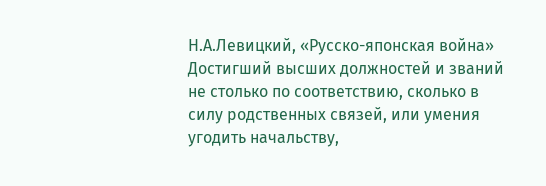Н.А.Левицкий, «Русско-японская война»
Достигший высших должностей и званий не столько по соответствию, сколько в силу родственных связей, или умения угодить начальству,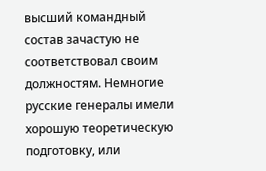высший командный состав зачастую не соответствовал своим должностям. Немногие русские генералы имели хорошую теоретическую подготовку, или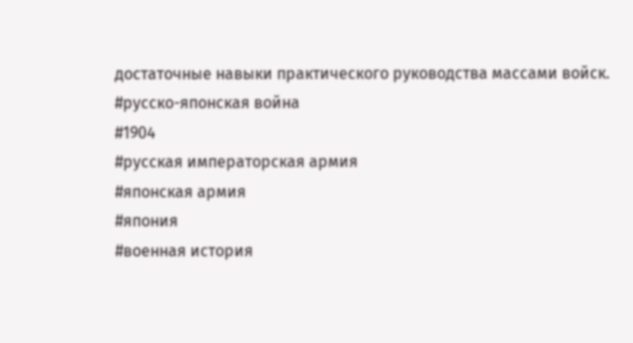достаточные навыки практического руководства массами войск.
#русско-японская война
#1904
#русская императорская армия
#японская армия
#япония
#военная история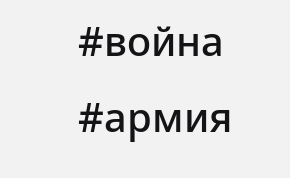#война
#армия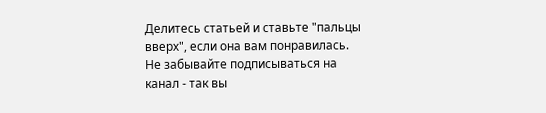Делитесь статьей и ставьте "пальцы вверх", если она вам понравилась.
Не забывайте подписываться на канал - так вы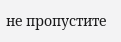не пропустите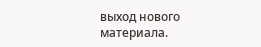выход нового материала.